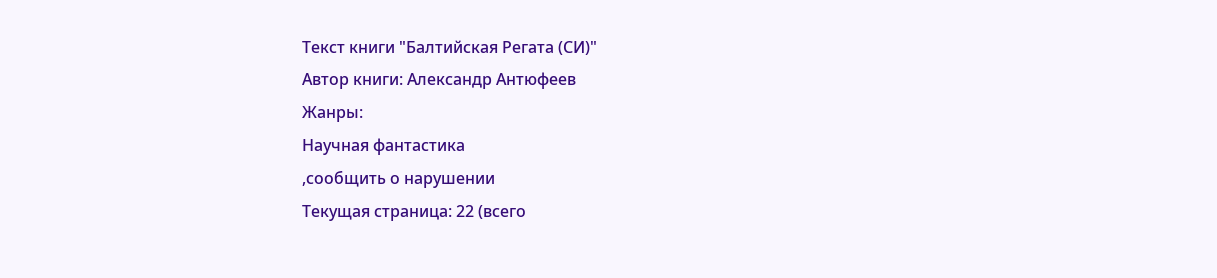Текст книги "Балтийская Регата (СИ)"
Автор книги: Александр Антюфеев
Жанры:
Научная фантастика
,сообщить о нарушении
Текущая страница: 22 (всего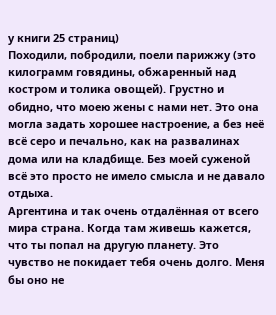у книги 25 страниц)
Походили, побродили, поели парижжу (это килограмм говядины, обжаренный над костром и толика овощей). Грустно и обидно, что моею жены с нами нет. Это она могла задать хорошее настроение, а без неё всё серо и печально, как на развалинах дома или на кладбище. Без моей суженой всё это просто не имело смысла и не давало отдыха.
Аргентина и так очень отдалённая от всего мира страна. Когда там живешь кажется, что ты попал на другую планету. Это чувство не покидает тебя очень долго. Меня бы оно не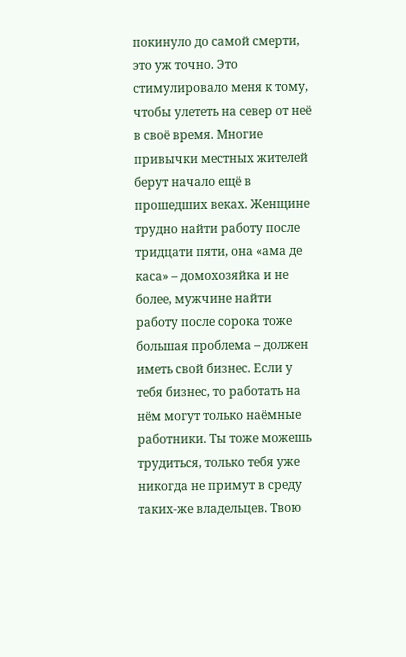покинуло до самой смерти, это уж точно. Это стимулировало меня к тому, чтобы улететь на север от неё в своё время. Многие привычки местных жителей берут начало ещё в прошедших веках. Женщине трудно найти работу после тридцати пяти, она «ама де каса» – домохозяйка и не более, мужчине найти работу после сорока тоже большая проблема – должен иметь свой бизнес. Если у тебя бизнес, то работать на нём могут только наёмные работники. Ты тоже можешь трудиться, только тебя уже никогда не примут в среду таких-же владельцев. Твою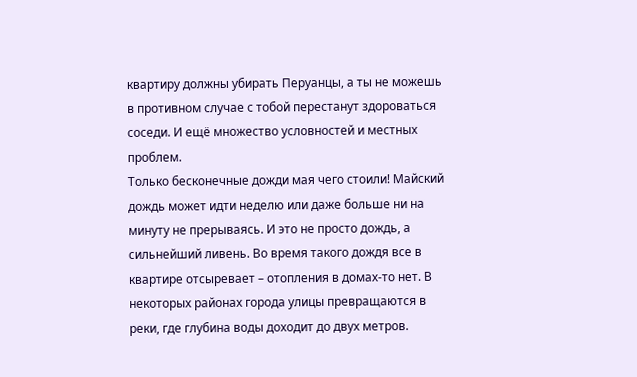квартиру должны убирать Перуанцы, а ты не можешь в противном случае с тобой перестанут здороваться соседи. И ещё множество условностей и местных проблем.
Только бесконечные дожди мая чего стоили! Майский дождь может идти неделю или даже больше ни на минуту не прерываясь. И это не просто дождь, а сильнейший ливень. Во время такого дождя все в квартире отсыревает – отопления в домах-то нет. В некоторых районах города улицы превращаются в реки, где глубина воды доходит до двух метров.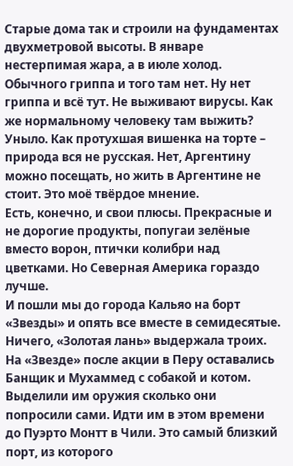Старые дома так и строили на фундаментах двухметровой высоты. В январе нестерпимая жара, а в июле холод. Обычного гриппа и того там нет. Ну нет гриппа и всё тут. Не выживают вирусы. Как же нормальному человеку там выжить? Уныло. Как протухшая вишенка на торте – природа вся не русская. Нет, Аргентину можно посещать, но жить в Аргентине не стоит. Это моё твёрдое мнение.
Есть, конечно, и свои плюсы. Прекрасные и не дорогие продукты, попугаи зелёные вместо ворон, птички колибри над цветками. Но Северная Америка гораздо лучше.
И пошли мы до города Кальяо на борт «Звезды» и опять все вместе в семидесятые. Ничего, «Золотая лань» выдержала троих. На «Звезде» после акции в Перу оставались Банщик и Мухаммед с собакой и котом. Выделили им оружия сколько они попросили сами. Идти им в этом времени до Пуэрто Монтт в Чили. Это самый близкий порт, из которого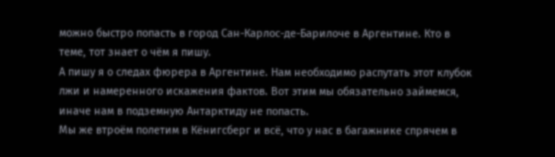можно быстро попасть в город Сан-Карлос-де-Барилоче в Аргентине. Кто в теме, тот знает о чём я пишу.
А пишу я о следах фюрера в Аргентине. Нам необходимо распутать этот клубок лжи и намеренного искажения фактов. Вот этим мы обязательно займемся, иначе нам в подземную Антарктиду не попасть.
Мы же втроём полетим в Кёнигсберг и всё, что у нас в багажнике спрячем в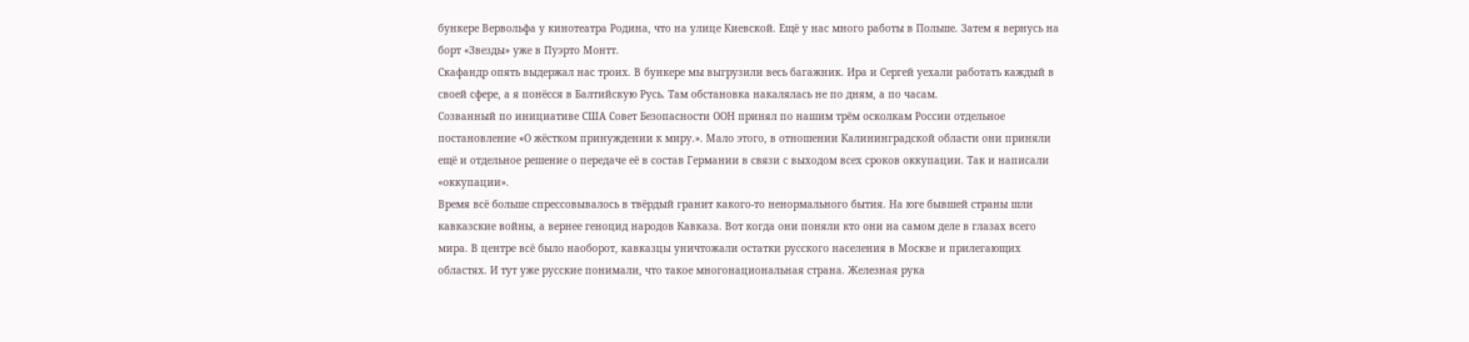бункере Вервольфа у кинотеатра Родина, что на улице Киевской. Ещё у нас много работы в Польше. Затем я вернусь на борт «Звезды» уже в Пуэрто Монтт.
Скафандр опять выдержал нас троих. В бункере мы выгрузили весь багажник. Ира и Сергей уехали работать каждый в своей сфере, а я понёсся в Балтийскую Русь. Там обстановка накалялась не по дням, а по часам.
Созванный по инициативе США Совет Безопасности ООН принял по нашим трём осколкам России отдельное постановление «О жёстком принуждении к миру.». Мало этого, в отношении Калининградской области они приняли ещё и отдельное решение о передаче её в состав Германии в связи с выходом всех сроков оккупации. Так и написали «оккупации».
Время всё больше спрессовывалось в твёрдый гранит какого-то ненормального бытия. На юге бывшей страны шли кавказские войны, а вернее геноцид народов Кавказа. Вот когда они поняли кто они на самом деле в глазах всего мира. В центре всё было наоборот, кавказцы уничтожали остатки русского населения в Москве и прилегающих областях. И тут уже русские понимали, что такое многонациональная страна. Железная рука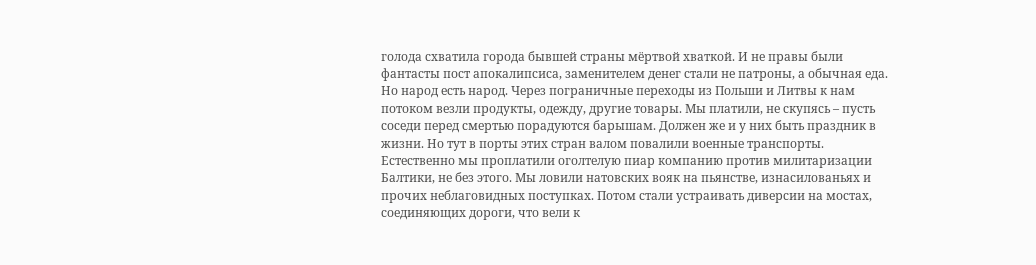голода схватила города бывшей страны мёртвой хваткой. И не правы были фантасты пост апокалипсиса, заменителем денег стали не патроны, а обычная еда.
Но народ есть народ. Через пограничные переходы из Польши и Литвы к нам потоком везли продукты, одежду, другие товары. Мы платили, не скупясь – пусть соседи перед смертью порадуются барышам. Должен же и у них быть праздник в жизни. Но тут в порты этих стран валом повалили военные транспорты.
Естественно мы проплатили оголтелую пиар компанию против милитаризации Балтики, не без этого. Мы ловили натовских вояк на пьянстве, изнасилованьях и прочих неблаговидных поступках. Потом стали устраивать диверсии на мостах, соединяющих дороги, что вели к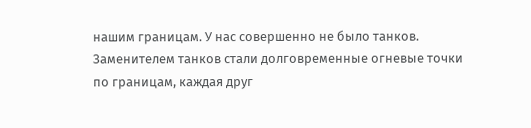нашим границам. У нас совершенно не было танков. Заменителем танков стали долговременные огневые точки по границам, каждая друг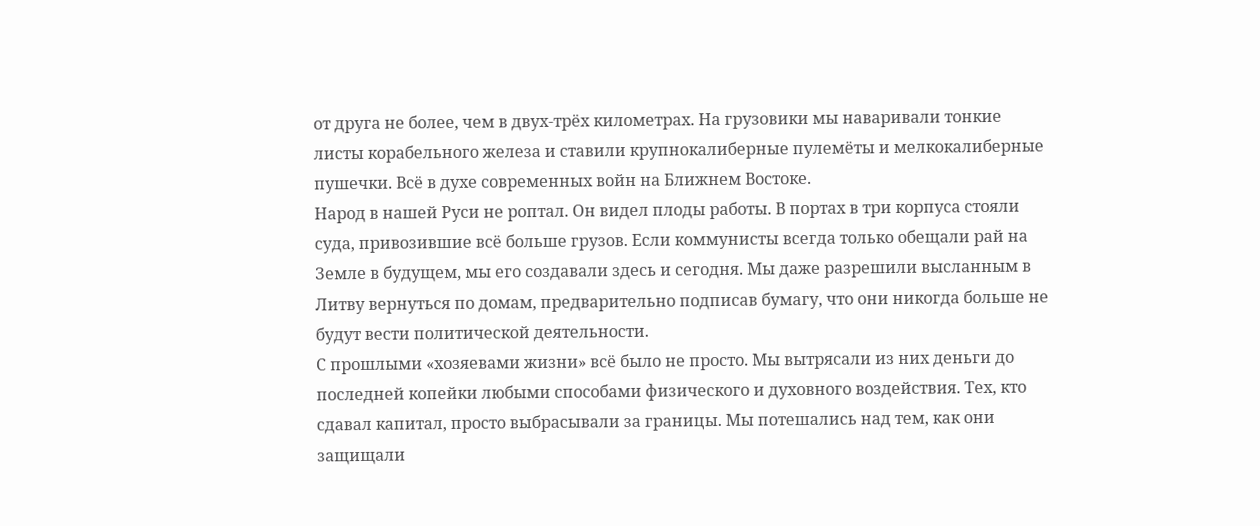от друга не более, чем в двух-трёх километрах. На грузовики мы наваривали тонкие листы корабельного железа и ставили крупнокалиберные пулемёты и мелкокалиберные пушечки. Всё в духе современных войн на Ближнем Востоке.
Народ в нашей Руси не роптал. Он видел плоды работы. В портах в три корпуса стояли суда, привозившие всё больше грузов. Если коммунисты всегда только обещали рай на Земле в будущем, мы его создавали здесь и сегодня. Мы даже разрешили высланным в Литву вернуться по домам, предварительно подписав бумагу, что они никогда больше не будут вести политической деятельности.
С прошлыми «хозяевами жизни» всё было не просто. Мы вытрясали из них деньги до последней копейки любыми способами физического и духовного воздействия. Тех, кто сдавал капитал, просто выбрасывали за границы. Мы потешались над тем, как они защищали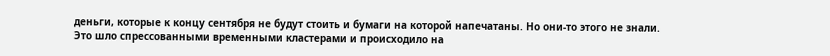деньги, которые к концу сентября не будут стоить и бумаги на которой напечатаны. Но они-то этого не знали.
Это шло спрессованными временными кластерами и происходило на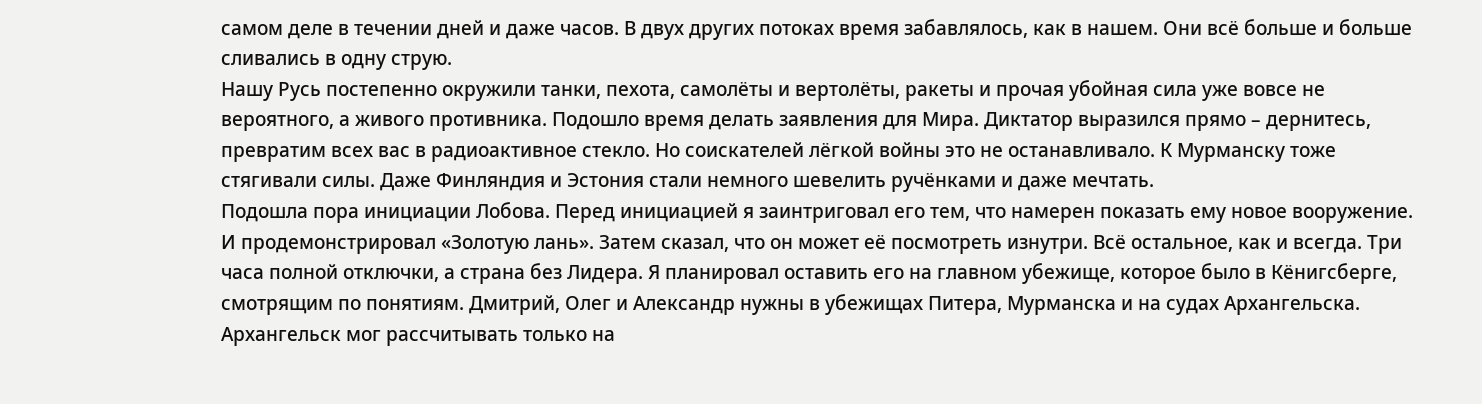самом деле в течении дней и даже часов. В двух других потоках время забавлялось, как в нашем. Они всё больше и больше сливались в одну струю.
Нашу Русь постепенно окружили танки, пехота, самолёты и вертолёты, ракеты и прочая убойная сила уже вовсе не вероятного, а живого противника. Подошло время делать заявления для Мира. Диктатор выразился прямо – дернитесь, превратим всех вас в радиоактивное стекло. Но соискателей лёгкой войны это не останавливало. К Мурманску тоже стягивали силы. Даже Финляндия и Эстония стали немного шевелить ручёнками и даже мечтать.
Подошла пора инициации Лобова. Перед инициацией я заинтриговал его тем, что намерен показать ему новое вооружение. И продемонстрировал «Золотую лань». Затем сказал, что он может её посмотреть изнутри. Всё остальное, как и всегда. Три часа полной отключки, а страна без Лидера. Я планировал оставить его на главном убежище, которое было в Кёнигсберге, смотрящим по понятиям. Дмитрий, Олег и Александр нужны в убежищах Питера, Мурманска и на судах Архангельска. Архангельск мог рассчитывать только на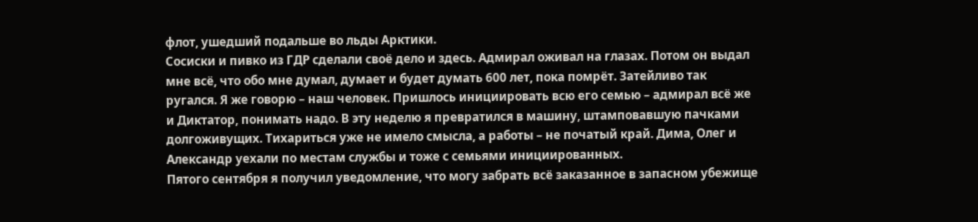флот, ушедший подальше во льды Арктики.
Сосиски и пивко из ГДР сделали своё дело и здесь. Адмирал оживал на глазах. Потом он выдал мне всё, что обо мне думал, думает и будет думать 600 лет, пока помрёт. Затейливо так ругался. Я же говорю – наш человек. Пришлось инициировать всю его семью – адмирал всё же и Диктатор, понимать надо. В эту неделю я превратился в машину, штамповавшую пачками долгоживущих. Тихариться уже не имело смысла, а работы – не початый край. Дима, Олег и Александр уехали по местам службы и тоже с семьями инициированных.
Пятого сентября я получил уведомление, что могу забрать всё заказанное в запасном убежище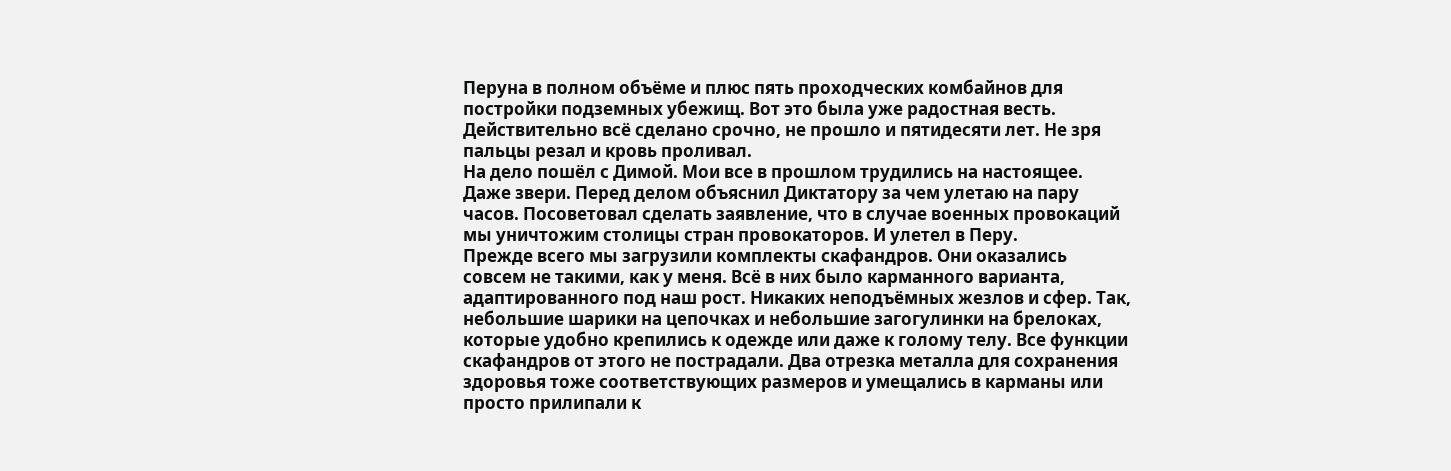Перуна в полном объёме и плюс пять проходческих комбайнов для постройки подземных убежищ. Вот это была уже радостная весть. Действительно всё сделано срочно, не прошло и пятидесяти лет. Не зря пальцы резал и кровь проливал.
На дело пошёл с Димой. Мои все в прошлом трудились на настоящее. Даже звери. Перед делом объяснил Диктатору за чем улетаю на пару часов. Посоветовал сделать заявление, что в случае военных провокаций мы уничтожим столицы стран провокаторов. И улетел в Перу.
Прежде всего мы загрузили комплекты скафандров. Они оказались совсем не такими, как у меня. Всё в них было карманного варианта, адаптированного под наш рост. Никаких неподъёмных жезлов и сфер. Так, небольшие шарики на цепочках и небольшие загогулинки на брелоках, которые удобно крепились к одежде или даже к голому телу. Все функции скафандров от этого не пострадали. Два отрезка металла для сохранения здоровья тоже соответствующих размеров и умещались в карманы или просто прилипали к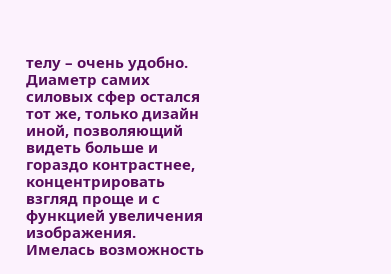телу – очень удобно. Диаметр самих силовых сфер остался тот же, только дизайн иной, позволяющий видеть больше и гораздо контрастнее, концентрировать взгляд проще и с функцией увеличения изображения. Имелась возможность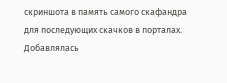скриншота в память самого скафандра для последующих скачков в порталах. Добавлялась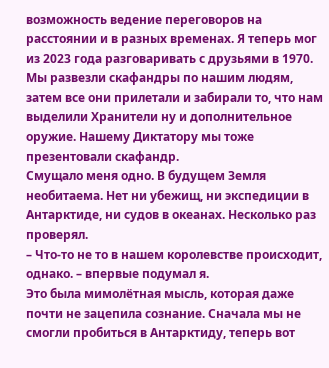возможность ведение переговоров на расстоянии и в разных временах. Я теперь мог из 2023 года разговаривать с друзьями в 1970.
Мы развезли скафандры по нашим людям, затем все они прилетали и забирали то, что нам выделили Хранители ну и дополнительное оружие. Нашему Диктатору мы тоже презентовали скафандр.
Смущало меня одно. В будущем Земля необитаема. Нет ни убежищ, ни экспедиции в Антарктиде, ни судов в океанах. Несколько раз проверял.
– Что-то не то в нашем королевстве происходит, однако. – впервые подумал я.
Это была мимолётная мысль, которая даже почти не зацепила сознание. Сначала мы не смогли пробиться в Антарктиду, теперь вот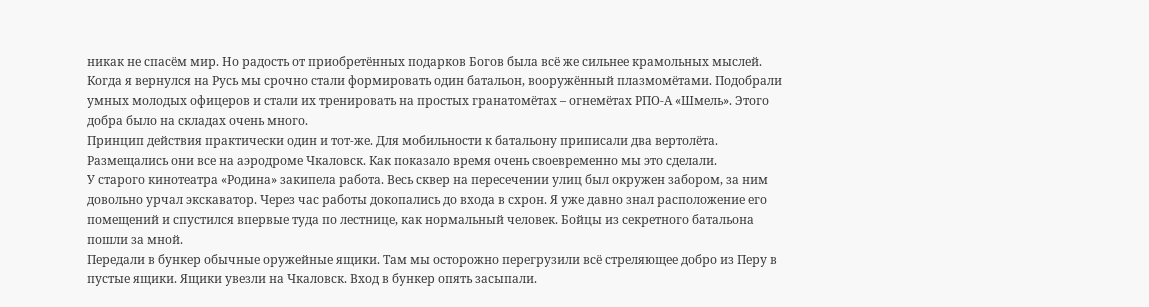никак не спасём мир. Но радость от приобретённых подарков Богов была всё же сильнее крамольных мыслей.
Когда я вернулся на Русь мы срочно стали формировать один батальон, вооружённый плазмомётами. Подобрали умных молодых офицеров и стали их тренировать на простых гранатомётах – огнемётах РПО-А «Шмель». Этого добра было на складах очень много.
Принцип действия практически один и тот-же. Для мобильности к батальону приписали два вертолёта. Размещались они все на аэродроме Чкаловск. Как показало время очень своевременно мы это сделали.
У старого кинотеатра «Родина» закипела работа. Весь сквер на пересечении улиц был окружен забором, за ним довольно урчал экскаватор. Через час работы докопались до входа в схрон. Я уже давно знал расположение его помещений и спустился впервые туда по лестнице, как нормальный человек. Бойцы из секретного батальона пошли за мной.
Передали в бункер обычные оружейные ящики. Там мы осторожно перегрузили всё стреляющее добро из Перу в пустые ящики. Ящики увезли на Чкаловск. Вход в бункер опять засыпали.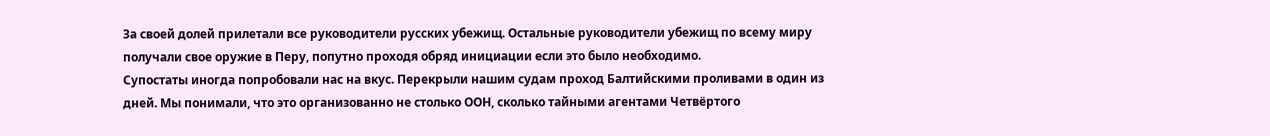За своей долей прилетали все руководители русских убежищ. Остальные руководители убежищ по всему миру получали свое оружие в Перу, попутно проходя обряд инициации если это было необходимо.
Супостаты иногда попробовали нас на вкус. Перекрыли нашим судам проход Балтийскими проливами в один из дней. Мы понимали, что это организованно не столько ООН, сколько тайными агентами Четвёртого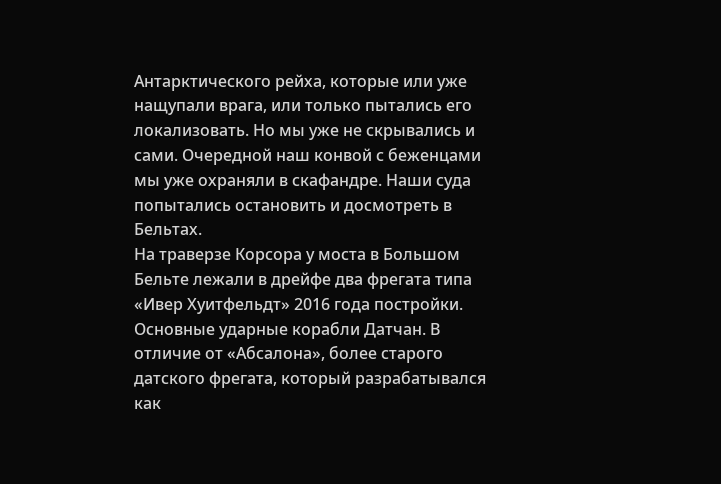Антарктического рейха, которые или уже нащупали врага, или только пытались его локализовать. Но мы уже не скрывались и сами. Очередной наш конвой с беженцами мы уже охраняли в скафандре. Наши суда попытались остановить и досмотреть в Бельтах.
На траверзе Корсора у моста в Большом Бельте лежали в дрейфе два фрегата типа «Ивер Хуитфельдт» 2016 года постройки. Основные ударные корабли Датчан. В отличие от «Абсалона», более старого датского фрегата, который разрабатывался как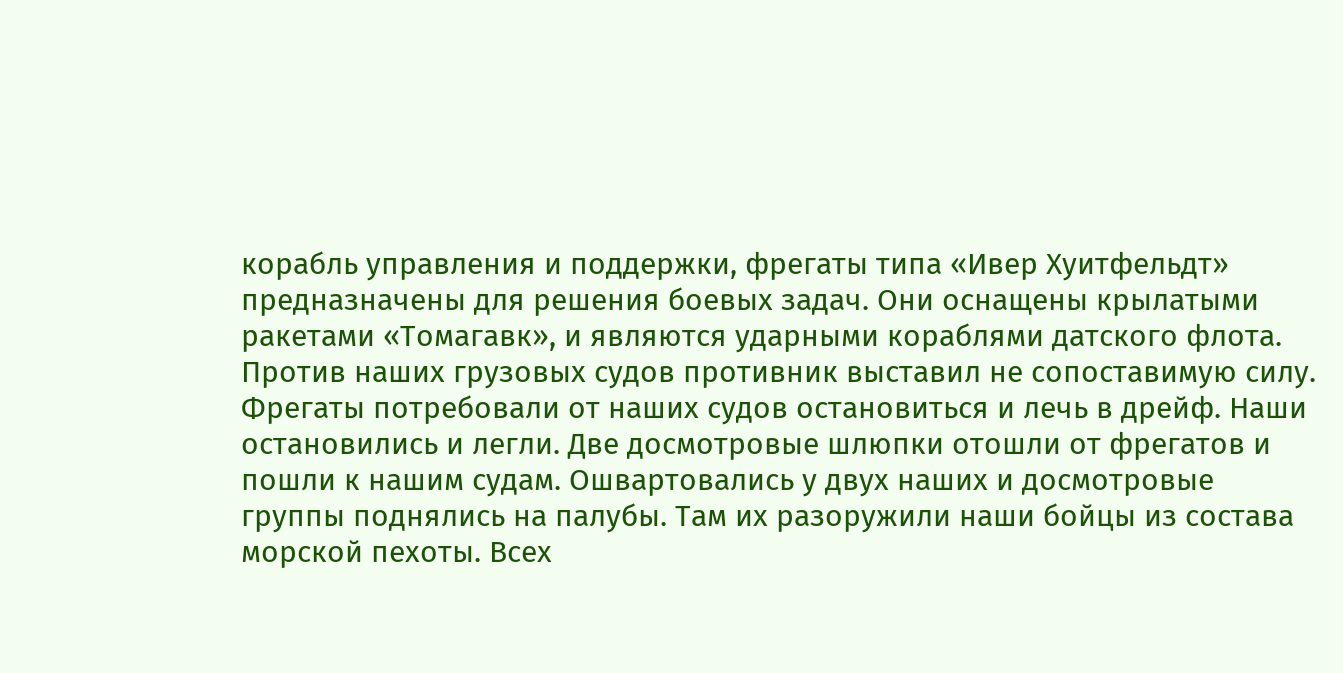корабль управления и поддержки, фрегаты типа «Ивер Хуитфельдт» предназначены для решения боевых задач. Они оснащены крылатыми ракетами «Томагавк», и являются ударными кораблями датского флота.
Против наших грузовых судов противник выставил не сопоставимую силу. Фрегаты потребовали от наших судов остановиться и лечь в дрейф. Наши остановились и легли. Две досмотровые шлюпки отошли от фрегатов и пошли к нашим судам. Ошвартовались у двух наших и досмотровые группы поднялись на палубы. Там их разоружили наши бойцы из состава морской пехоты. Всех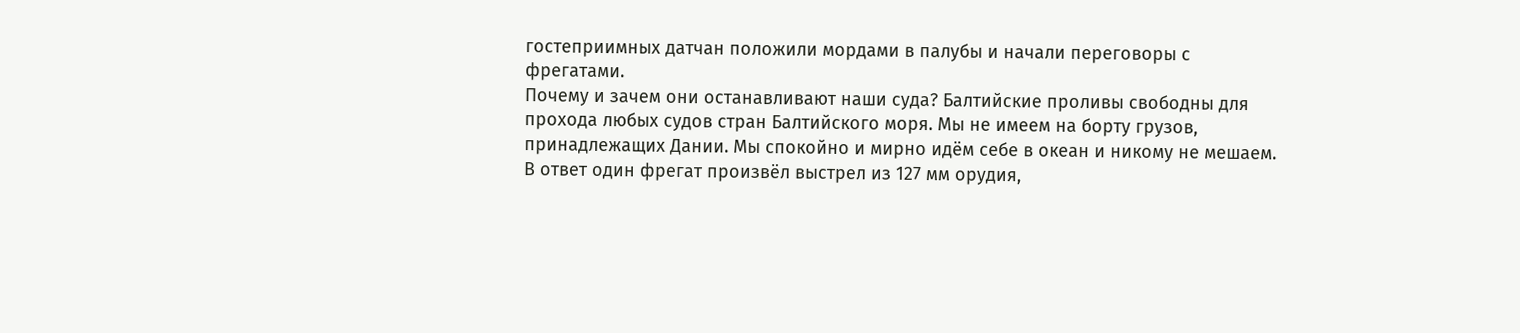гостеприимных датчан положили мордами в палубы и начали переговоры с фрегатами.
Почему и зачем они останавливают наши суда? Балтийские проливы свободны для прохода любых судов стран Балтийского моря. Мы не имеем на борту грузов, принадлежащих Дании. Мы спокойно и мирно идём себе в океан и никому не мешаем. В ответ один фрегат произвёл выстрел из 127 мм орудия,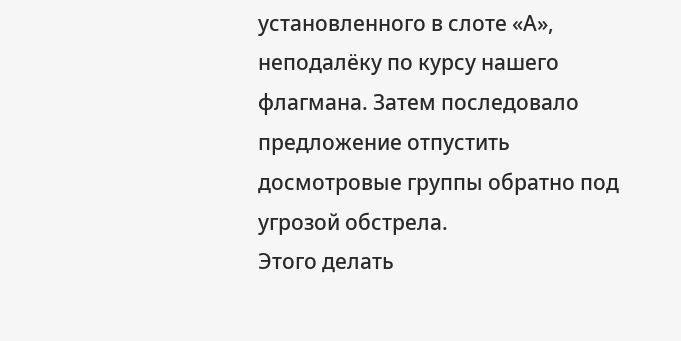установленного в слоте «А», неподалёку по курсу нашего флагмана. Затем последовало предложение отпустить досмотровые группы обратно под угрозой обстрела.
Этого делать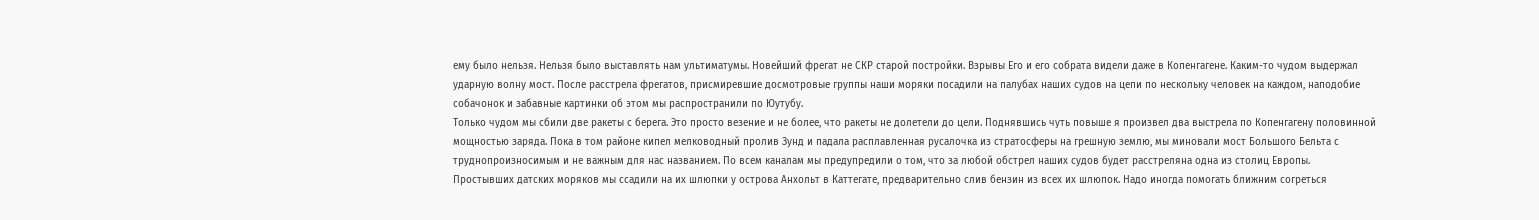ему было нельзя. Нельзя было выставлять нам ультиматумы. Новейший фрегат не СКР старой постройки. Взрывы Его и его собрата видели даже в Копенгагене. Каким-то чудом выдержал ударную волну мост. После расстрела фрегатов, присмиревшие досмотровые группы наши моряки посадили на палубах наших судов на цепи по нескольку человек на каждом, наподобие собачонок и забавные картинки об этом мы распространили по Юутубу.
Только чудом мы сбили две ракеты с берега. Это просто везение и не более, что ракеты не долетели до цели. Поднявшись чуть повыше я произвел два выстрела по Копенгагену половинной мощностью заряда. Пока в том районе кипел мелководный пролив Зунд и падала расплавленная русалочка из стратосферы на грешную землю, мы миновали мост Большого Бельта с труднопроизносимым и не важным для нас названием. По всем каналам мы предупредили о том, что за любой обстрел наших судов будет расстреляна одна из столиц Европы.
Простывших датских моряков мы ссадили на их шлюпки у острова Анхольт в Каттегате, предварительно слив бензин из всех их шлюпок. Надо иногда помогать ближним согреться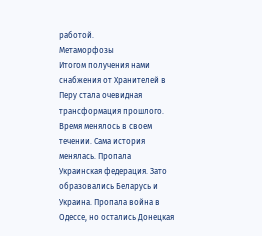работой.
Метаморфозы
Итогом получения нами снабжения от Хранителей в Перу стала очевидная трансформация прошлого. Время менялось в своем течении. Сама история менялась. Пропала Украинская федерация. Зато образовались Беларусь и Украина. Пропала война в Одессе, но остались Донецкая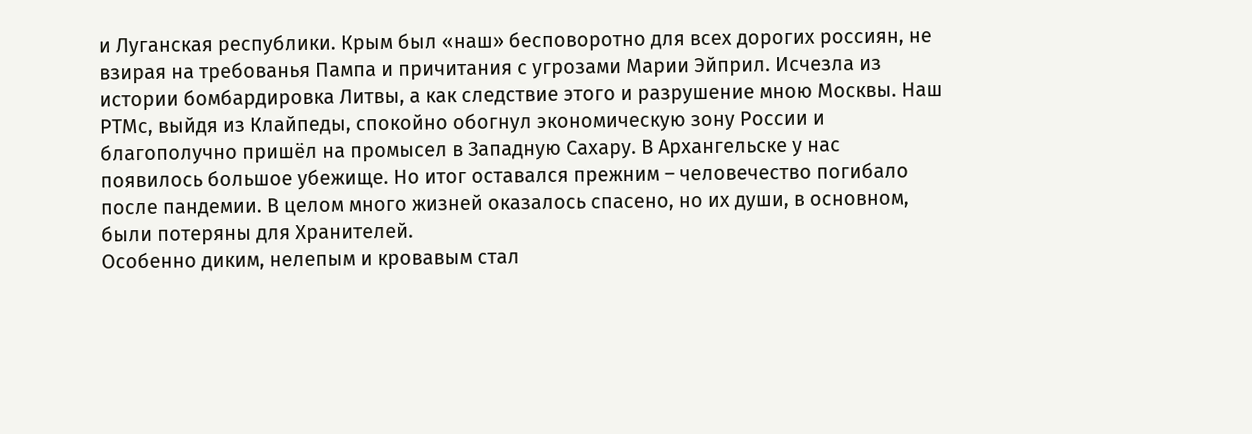и Луганская республики. Крым был «наш» бесповоротно для всех дорогих россиян, не взирая на требованья Пампа и причитания с угрозами Марии Эйприл. Исчезла из истории бомбардировка Литвы, а как следствие этого и разрушение мною Москвы. Наш РТМс, выйдя из Клайпеды, спокойно обогнул экономическую зону России и благополучно пришёл на промысел в Западную Сахару. В Архангельске у нас появилось большое убежище. Но итог оставался прежним – человечество погибало после пандемии. В целом много жизней оказалось спасено, но их души, в основном, были потеряны для Хранителей.
Особенно диким, нелепым и кровавым стал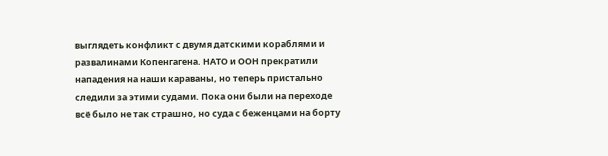выглядеть конфликт с двумя датскими кораблями и развалинами Копенгагена. НАТО и ООН прекратили нападения на наши караваны, но теперь пристально следили за этими судами. Пока они были на переходе всё было не так страшно, но суда с беженцами на борту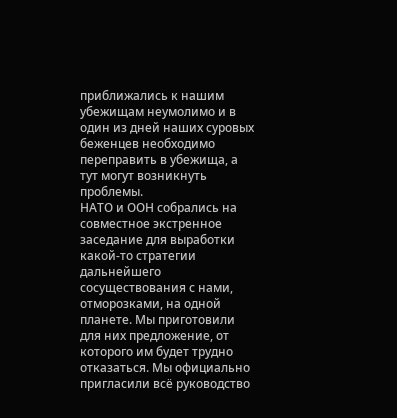приближались к нашим убежищам неумолимо и в один из дней наших суровых беженцев необходимо переправить в убежища, а тут могут возникнуть проблемы.
НАТО и ООН собрались на совместное экстренное заседание для выработки какой-то стратегии дальнейшего сосуществования с нами, отморозками, на одной планете. Мы приготовили для них предложение, от которого им будет трудно отказаться. Мы официально пригласили всё руководство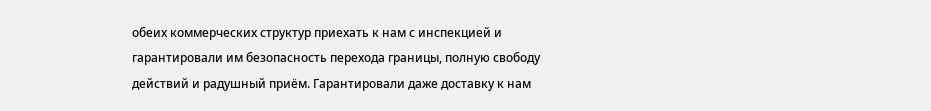обеих коммерческих структур приехать к нам с инспекцией и гарантировали им безопасность перехода границы, полную свободу действий и радушный приём. Гарантировали даже доставку к нам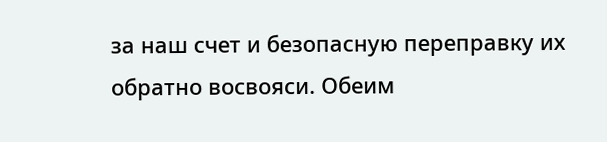за наш счет и безопасную переправку их обратно восвояси. Обеим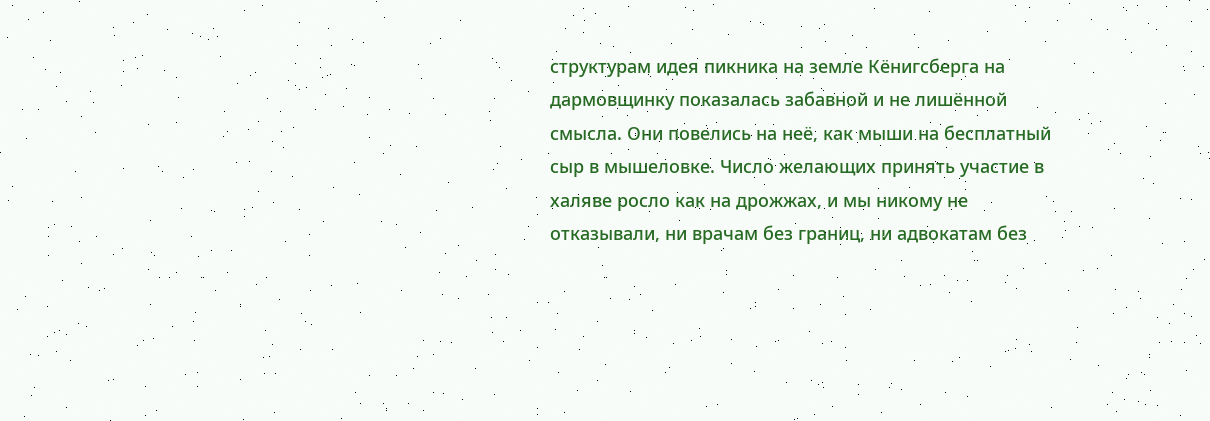структурам идея пикника на земле Кёнигсберга на дармовщинку показалась забавной и не лишённой смысла. Они повелись на неё, как мыши на бесплатный сыр в мышеловке. Число желающих принять участие в халяве росло как на дрожжах, и мы никому не отказывали, ни врачам без границ, ни адвокатам без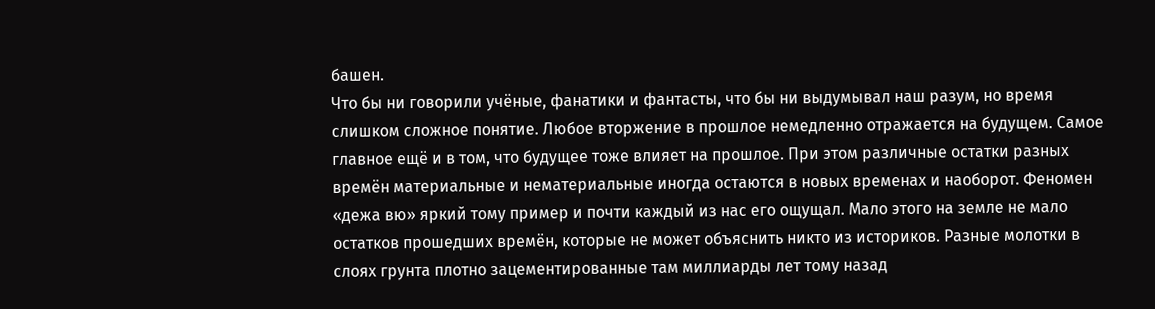башен.
Что бы ни говорили учёные, фанатики и фантасты, что бы ни выдумывал наш разум, но время слишком сложное понятие. Любое вторжение в прошлое немедленно отражается на будущем. Самое главное ещё и в том, что будущее тоже влияет на прошлое. При этом различные остатки разных времён материальные и нематериальные иногда остаются в новых временах и наоборот. Феномен «дежа вю» яркий тому пример и почти каждый из нас его ощущал. Мало этого на земле не мало остатков прошедших времён, которые не может объяснить никто из историков. Разные молотки в слоях грунта плотно зацементированные там миллиарды лет тому назад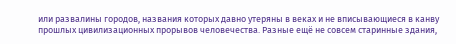или развалины городов, названия которых давно утеряны в веках и не вписывающиеся в канву прошлых цивилизационных прорывов человечества. Разные ещё не совсем старинные здания,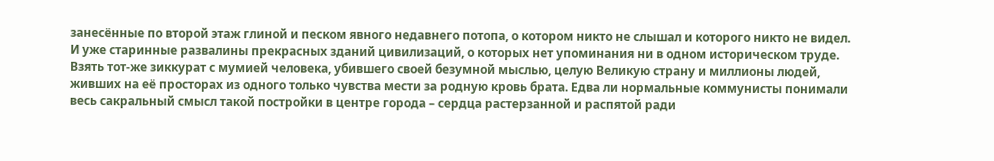занесённые по второй этаж глиной и песком явного недавнего потопа, о котором никто не слышал и которого никто не видел. И уже старинные развалины прекрасных зданий цивилизаций, о которых нет упоминания ни в одном историческом труде.
Взять тот-же зиккурат с мумией человека, убившего своей безумной мыслью, целую Великую страну и миллионы людей, живших на её просторах из одного только чувства мести за родную кровь брата. Едва ли нормальные коммунисты понимали весь сакральный смысл такой постройки в центре города – сердца растерзанной и распятой ради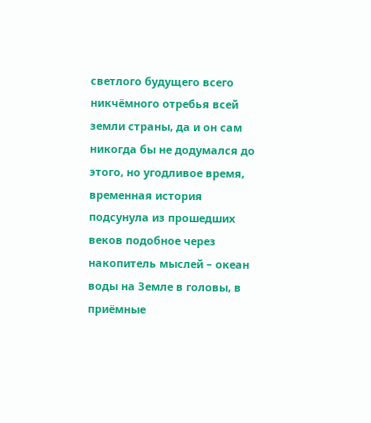светлого будущего всего никчёмного отребья всей земли страны, да и он сам никогда бы не додумался до этого, но угодливое время, временная история подсунула из прошедших веков подобное через накопитель мыслей – океан воды на Земле в головы, в приёмные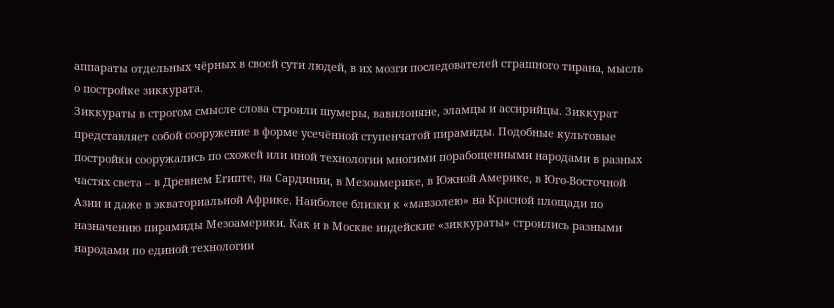аппараты отдельных чёрных в своей сути людей, в их мозги последователей страшного тирана, мысль о постройке зиккурата.
Зиккураты в строгом смысле слова строили шумеры, вавилоняне, эламцы и ассирийцы. Зиккурат представляет собой сооружение в форме усечённой ступенчатой пирамиды. Подобные культовые постройки сооружались по схожей или иной технологии многими порабощенными народами в разных частях света – в Древнем Египте, на Сардинии, в Мезоамерике, в Южной Америке, в Юго-Восточной Азии и даже в экваториальной Африке. Наиболее близки к «мавзолею» на Красной площади по назначению пирамиды Мезоамерики. Как и в Москве индейские «зиккураты» строились разными народами по единой технологии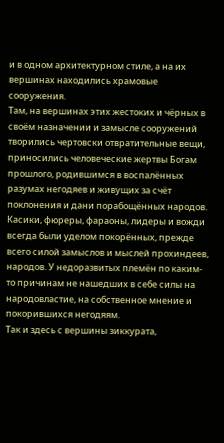и в одном архитектурном стиле, а на их вершинах находились храмовые сооружения.
Там, на вершинах этих жестоких и чёрных в своём назначении и замысле сооружений творились чертовски отвратительные вещи, приносились человеческие жертвы Богам прошлого, родившимся в воспалённых разумах негодяев и живущих за счёт поклонения и дани порабощённых народов. Касики, фюреры, фараоны, лидеры и вожди всегда были уделом покорённых, прежде всего силой замыслов и мыслей прохиндеев, народов. У недоразвитых племён по каким-то причинам не нашедших в себе силы на народовластие, на собственное мнение и покорившихся негодяям.
Так и здесь с вершины зиккурата,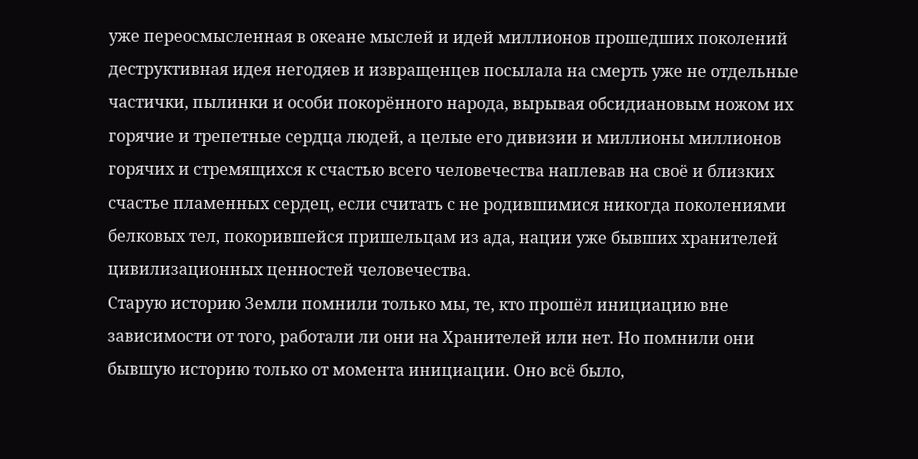уже переосмысленная в океане мыслей и идей миллионов прошедших поколений деструктивная идея негодяев и извращенцев посылала на смерть уже не отдельные частички, пылинки и особи покорённого народа, вырывая обсидиановым ножом их горячие и трепетные сердца людей, а целые его дивизии и миллионы миллионов горячих и стремящихся к счастью всего человечества наплевав на своё и близких счастье пламенных сердец, если считать с не родившимися никогда поколениями белковых тел, покорившейся пришельцам из ада, нации уже бывших хранителей цивилизационных ценностей человечества.
Старую историю Земли помнили только мы, те, кто прошёл инициацию вне зависимости от того, работали ли они на Хранителей или нет. Но помнили они бывшую историю только от момента инициации. Оно всё было,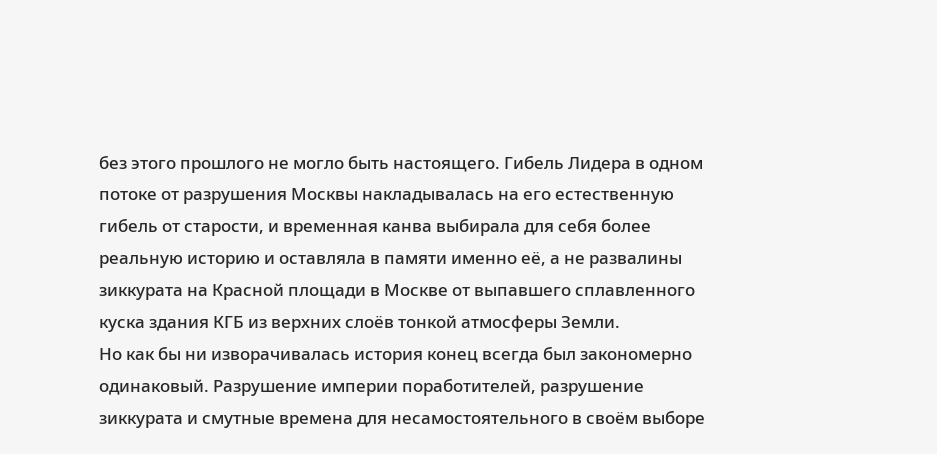без этого прошлого не могло быть настоящего. Гибель Лидера в одном потоке от разрушения Москвы накладывалась на его естественную гибель от старости, и временная канва выбирала для себя более реальную историю и оставляла в памяти именно её, а не развалины зиккурата на Красной площади в Москве от выпавшего сплавленного куска здания КГБ из верхних слоёв тонкой атмосферы Земли.
Но как бы ни изворачивалась история конец всегда был закономерно одинаковый. Разрушение империи поработителей, разрушение зиккурата и смутные времена для несамостоятельного в своём выборе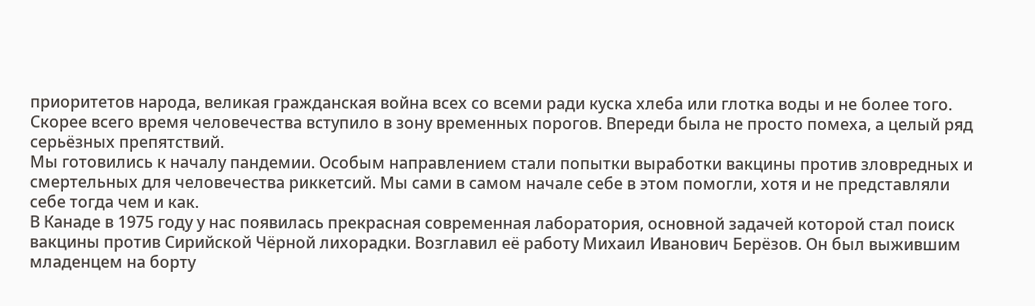приоритетов народа, великая гражданская война всех со всеми ради куска хлеба или глотка воды и не более того.
Скорее всего время человечества вступило в зону временных порогов. Впереди была не просто помеха, а целый ряд серьёзных препятствий.
Мы готовились к началу пандемии. Особым направлением стали попытки выработки вакцины против зловредных и смертельных для человечества риккетсий. Мы сами в самом начале себе в этом помогли, хотя и не представляли себе тогда чем и как.
В Канаде в 1975 году у нас появилась прекрасная современная лаборатория, основной задачей которой стал поиск вакцины против Сирийской Чёрной лихорадки. Возглавил её работу Михаил Иванович Берёзов. Он был выжившим младенцем на борту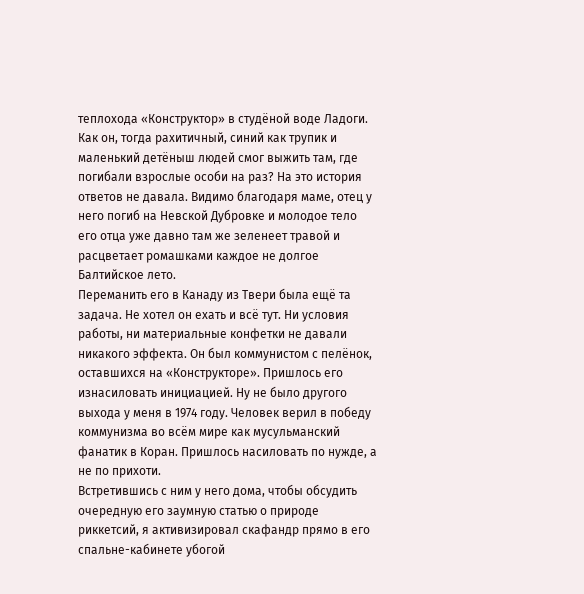теплохода «Конструктор» в студёной воде Ладоги. Как он, тогда рахитичный, синий как трупик и маленький детёныш людей смог выжить там, где погибали взрослые особи на раз? На это история ответов не давала. Видимо благодаря маме, отец у него погиб на Невской Дубровке и молодое тело его отца уже давно там же зеленеет травой и расцветает ромашками каждое не долгое Балтийское лето.
Переманить его в Канаду из Твери была ещё та задача. Не хотел он ехать и всё тут. Ни условия работы, ни материальные конфетки не давали никакого эффекта. Он был коммунистом с пелёнок, оставшихся на «Конструкторе». Пришлось его изнасиловать инициацией. Ну не было другого выхода у меня в 1974 году. Человек верил в победу коммунизма во всём мире как мусульманский фанатик в Коран. Пришлось насиловать по нужде, а не по прихоти.
Встретившись с ним у него дома, чтобы обсудить очередную его заумную статью о природе риккетсий, я активизировал скафандр прямо в его спальне-кабинете убогой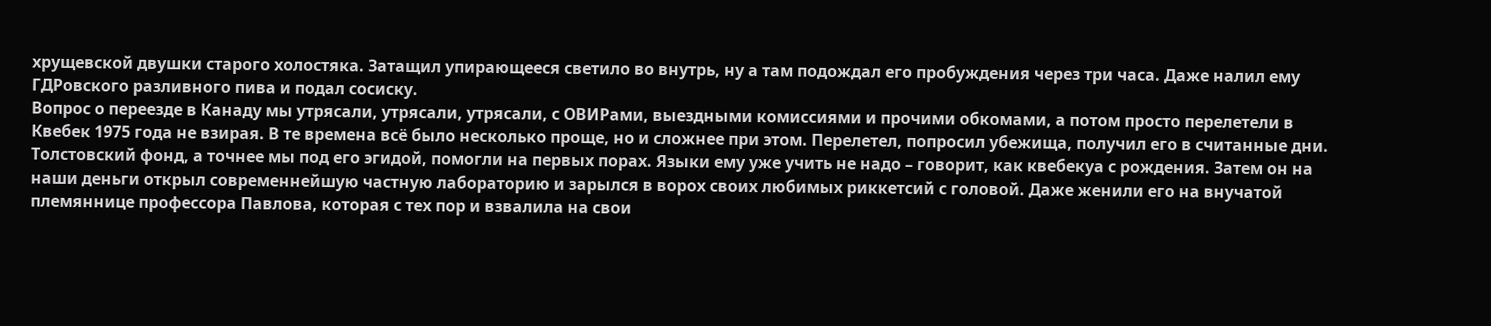хрущевской двушки старого холостяка. Затащил упирающееся светило во внутрь, ну а там подождал его пробуждения через три часа. Даже налил ему ГДРовского разливного пива и подал сосиску.
Вопрос о переезде в Канаду мы утрясали, утрясали, утрясали, с ОВИРами, выездными комиссиями и прочими обкомами, а потом просто перелетели в Квебек 1975 года не взирая. В те времена всё было несколько проще, но и сложнее при этом. Перелетел, попросил убежища, получил его в считанные дни. Толстовский фонд, а точнее мы под его эгидой, помогли на первых порах. Языки ему уже учить не надо – говорит, как квебекуа с рождения. Затем он на наши деньги открыл современнейшую частную лабораторию и зарылся в ворох своих любимых риккетсий с головой. Даже женили его на внучатой племяннице профессора Павлова, которая с тех пор и взвалила на свои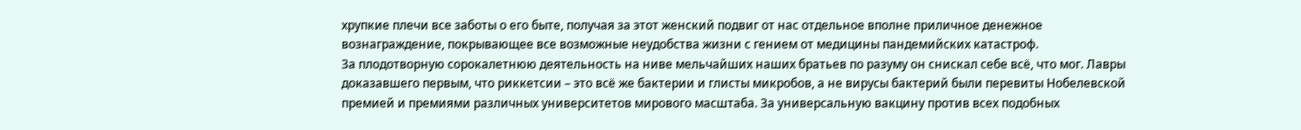хрупкие плечи все заботы о его быте, получая за этот женский подвиг от нас отдельное вполне приличное денежное вознаграждение, покрывающее все возможные неудобства жизни с гением от медицины пандемийских катастроф.
За плодотворную сорокалетнюю деятельность на ниве мельчайших наших братьев по разуму он снискал себе всё, что мог. Лавры доказавшего первым, что риккетсии – это всё же бактерии и глисты микробов, а не вирусы бактерий были перевиты Нобелевской премией и премиями различных университетов мирового масштаба. За универсальную вакцину против всех подобных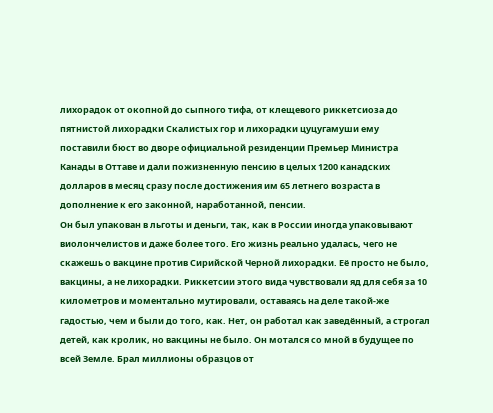лихорадок от окопной до сыпного тифа, от клещевого риккетсиоза до пятнистой лихорадки Скалистых гор и лихорадки цуцугамуши ему поставили бюст во дворе официальной резиденции Премьер Министра Канады в Оттаве и дали пожизненную пенсию в целых 1200 канадских долларов в месяц сразу после достижения им 65 летнего возраста в дополнение к его законной, наработанной, пенсии.
Он был упакован в льготы и деньги, так, как в России иногда упаковывают виолончелистов и даже более того. Его жизнь реально удалась, чего не скажешь о вакцине против Сирийской Черной лихорадки. Её просто не было, вакцины, а не лихорадки. Риккетсии этого вида чувствовали яд для себя за 10 километров и моментально мутировали, оставаясь на деле такой-же гадостью, чем и были до того, как. Нет, он работал как заведённый, а строгал детей, как кролик, но вакцины не было. Он мотался со мной в будущее по всей Земле. Брал миллионы образцов от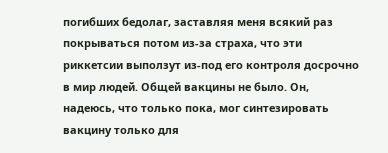погибших бедолаг, заставляя меня всякий раз покрываться потом из-за страха, что эти риккетсии выползут из-под его контроля досрочно в мир людей. Общей вакцины не было. Он, надеюсь, что только пока, мог синтезировать вакцину только для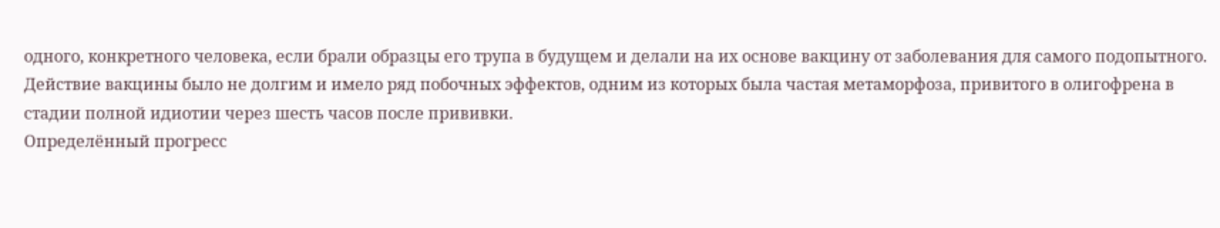одного, конкретного человека, если брали образцы его трупа в будущем и делали на их основе вакцину от заболевания для самого подопытного. Действие вакцины было не долгим и имело ряд побочных эффектов, одним из которых была частая метаморфоза, привитого в олигофрена в стадии полной идиотии через шесть часов после прививки.
Определённый прогресс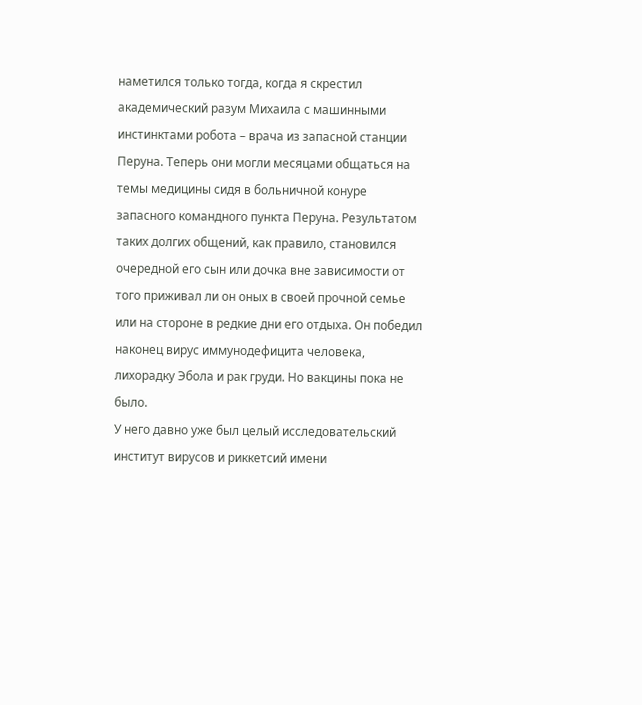наметился только тогда, когда я скрестил академический разум Михаила с машинными инстинктами робота – врача из запасной станции Перуна. Теперь они могли месяцами общаться на темы медицины сидя в больничной конуре запасного командного пункта Перуна. Результатом таких долгих общений, как правило, становился очередной его сын или дочка вне зависимости от того приживал ли он оных в своей прочной семье или на стороне в редкие дни его отдыха. Он победил наконец вирус иммунодефицита человека, лихорадку Эбола и рак груди. Но вакцины пока не было.
У него давно уже был целый исследовательский институт вирусов и риккетсий имени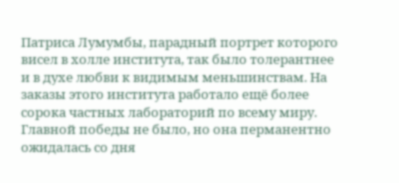Патриса Лумумбы, парадный портрет которого висел в холле института, так было толерантнее и в духе любви к видимым меньшинствам. На заказы этого института работало ещё более сорока частных лабораторий по всему миру. Главной победы не было, но она перманентно ожидалась со дня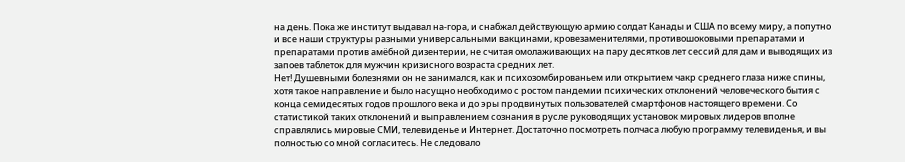на день. Пока же институт выдавал на-гора, и снабжал действующую армию солдат Канады и США по всему миру, а попутно и все наши структуры разными универсальными вакцинами, кровезаменителями, противошоковыми препаратами и препаратами против амёбной дизентерии, не считая омолаживающих на пару десятков лет сессий для дам и выводящих из запоев таблеток для мужчин кризисного возраста средних лет.
Нет! Душевными болезнями он не занимался, как и психозомбированьем или открытием чакр среднего глаза ниже спины, хотя такое направление и было насущно необходимо с ростом пандемии психических отклонений человеческого бытия с конца семидесятых годов прошлого века и до эры продвинутых пользователей смартфонов настоящего времени. Со статистикой таких отклонений и выправлением сознания в русле руководящих установок мировых лидеров вполне справлялись мировые СМИ, телевиденье и Интернет. Достаточно посмотреть полчаса любую программу телевиденья, и вы полностью со мной согласитесь. Не следовало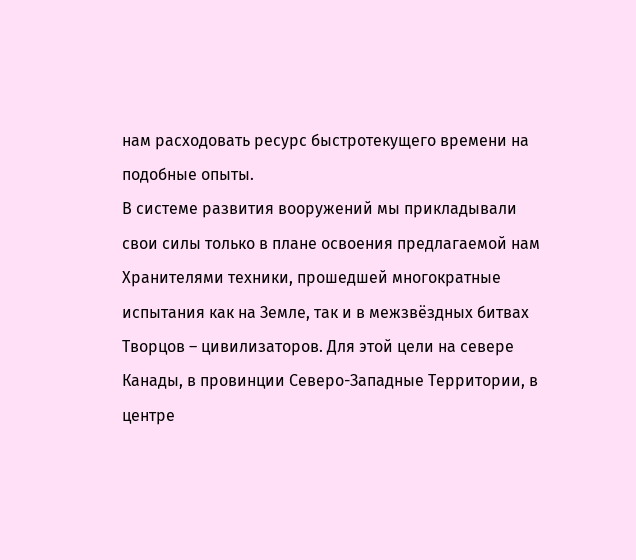нам расходовать ресурс быстротекущего времени на подобные опыты.
В системе развития вооружений мы прикладывали свои силы только в плане освоения предлагаемой нам Хранителями техники, прошедшей многократные испытания как на Земле, так и в межзвёздных битвах Творцов – цивилизаторов. Для этой цели на севере Канады, в провинции Северо-Западные Территории, в центре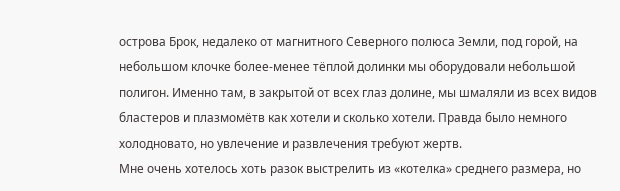острова Брок, недалеко от магнитного Северного полюса Земли, под горой, на небольшом клочке более-менее тёплой долинки мы оборудовали небольшой полигон. Именно там, в закрытой от всех глаз долине, мы шмаляли из всех видов бластеров и плазмомётв как хотели и сколько хотели. Правда было немного холодновато, но увлечение и развлечения требуют жертв.
Мне очень хотелось хоть разок выстрелить из «котелка» среднего размера, но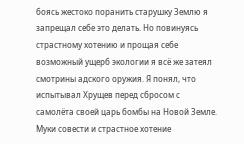боясь жестоко поранить старушку Землю я запрещал себе это делать. Но повинуясь страстному хотению и прощая себе возможный ущерб экологии я всё же затеял смотрины адского оружия. Я понял, что испытывал Хрущев перед сбросом с самолёта своей царь бомбы на Новой Земле. Муки совести и страстное хотение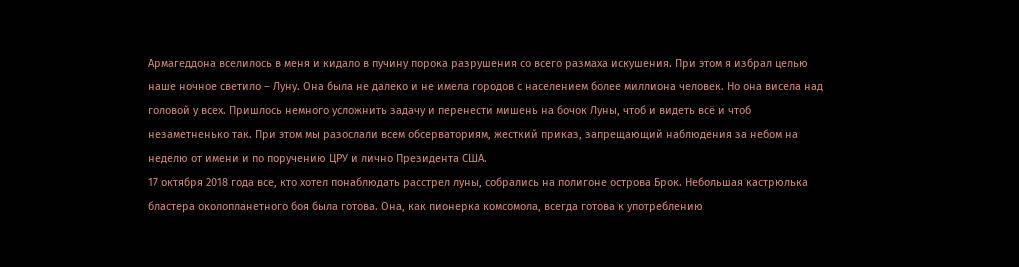Армагеддона вселилось в меня и кидало в пучину порока разрушения со всего размаха искушения. При этом я избрал целью наше ночное светило – Луну. Она была не далеко и не имела городов с населением более миллиона человек. Но она висела над головой у всех. Пришлось немного усложнить задачу и перенести мишень на бочок Луны, чтоб и видеть всё и чтоб незаметненько так. При этом мы разослали всем обсерваториям, жесткий приказ, запрещающий наблюдения за небом на неделю от имени и по поручению ЦРУ и лично Президента США.
17 октября 2018 года все, кто хотел понаблюдать расстрел луны, собрались на полигоне острова Брок. Небольшая кастрюлька бластера околопланетного боя была готова. Она, как пионерка комсомола, всегда готова к употреблению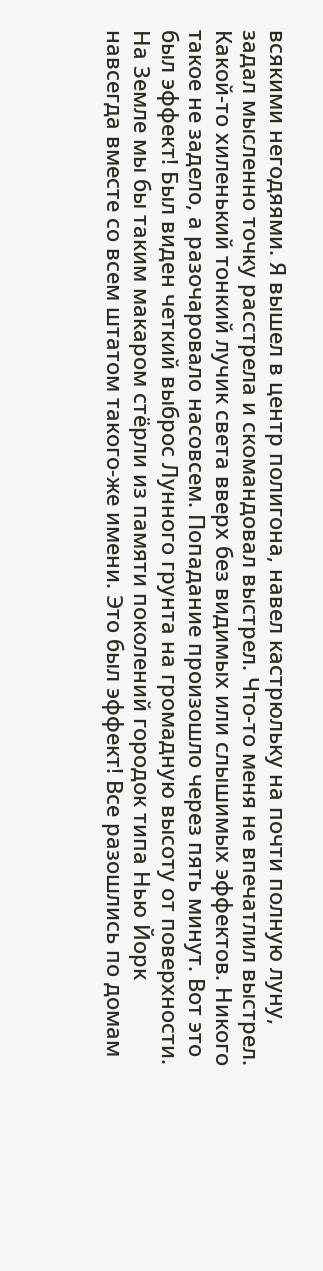всякими негодяями. Я вышел в центр полигона, навел кастрюльку на почти полную луну, задал мысленно точку расстрела и скомандовал выстрел. Что-то меня не впечатлил выстрел. Какой-то хиленький тонкий лучик света вверх без видимых или слышимых эффектов. Никого такое не задело, а разочаровало насовсем. Попадание произошло через пять минут. Вот это был эффект! Был виден четкий выброс Лунного грунта на громадную высоту от поверхности. На Земле мы бы таким макаром стёрли из памяти поколений городок типа Нью Йорк навсегда вместе со всем штатом такого-же имени. Это был эффект! Все разошлись по домам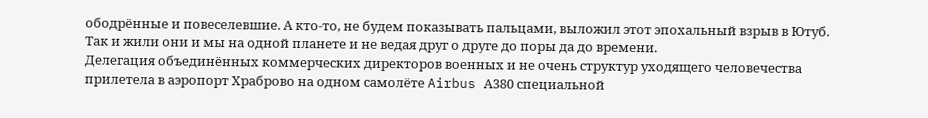ободрённые и повеселевшие. А кто-то, не будем показывать пальцами, выложил этот эпохальный взрыв в Ютуб.
Так и жили они и мы на одной планете и не ведая друг о друге до поры да до времени.
Делегация объединённых коммерческих директоров военных и не очень структур уходящего человечества прилетела в аэропорт Храброво на одном самолёте Airbus А380 специальной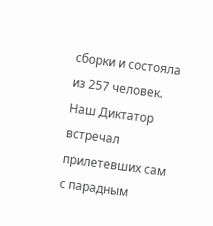сборки и состояла из 257 человек. Наш Диктатор встречал прилетевших сам с парадным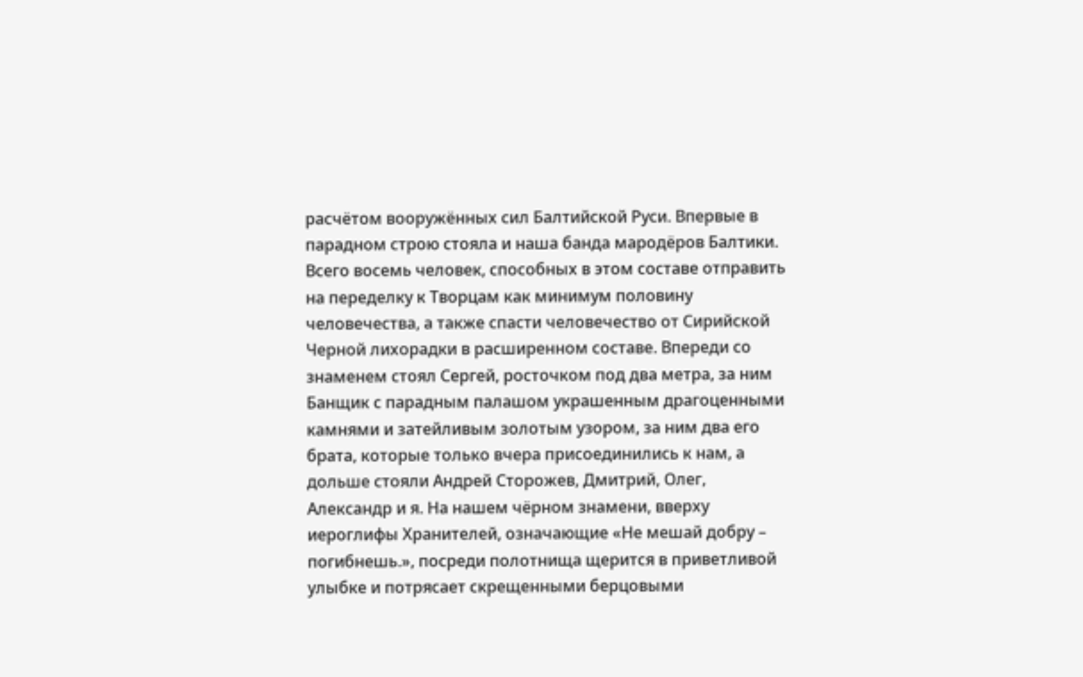расчётом вооружённых сил Балтийской Руси. Впервые в парадном строю стояла и наша банда мародёров Балтики.
Всего восемь человек, способных в этом составе отправить на переделку к Творцам как минимум половину человечества, а также спасти человечество от Сирийской Черной лихорадки в расширенном составе. Впереди со знаменем стоял Сергей, росточком под два метра, за ним Банщик с парадным палашом украшенным драгоценными камнями и затейливым золотым узором, за ним два его брата, которые только вчера присоединились к нам, а дольше стояли Андрей Сторожев, Дмитрий, Олег, Александр и я. На нашем чёрном знамени, вверху иероглифы Хранителей, означающие «Не мешай добру – погибнешь.», посреди полотнища щерится в приветливой улыбке и потрясает скрещенными берцовыми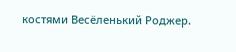костями Весёленький Роджер.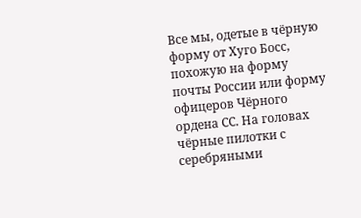Все мы, одетые в чёрную форму от Хуго Босс, похожую на форму почты России или форму офицеров Чёрного ордена СС. На головах чёрные пилотки с серебряными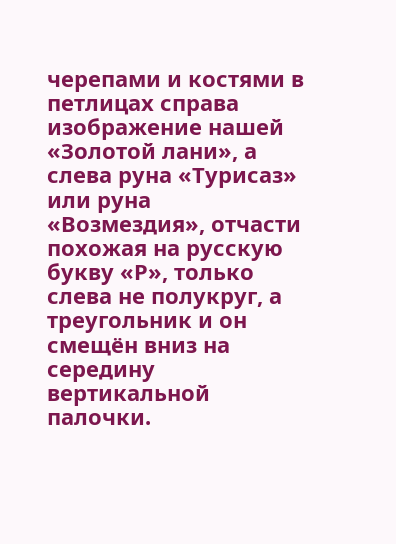черепами и костями в петлицах справа изображение нашей «Золотой лани», а слева руна «Турисаз» или руна «Возмездия», отчасти похожая на русскую букву «Р», только слева не полукруг, а треугольник и он смещён вниз на середину вертикальной палочки.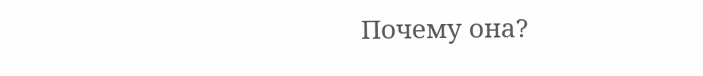Почему она?